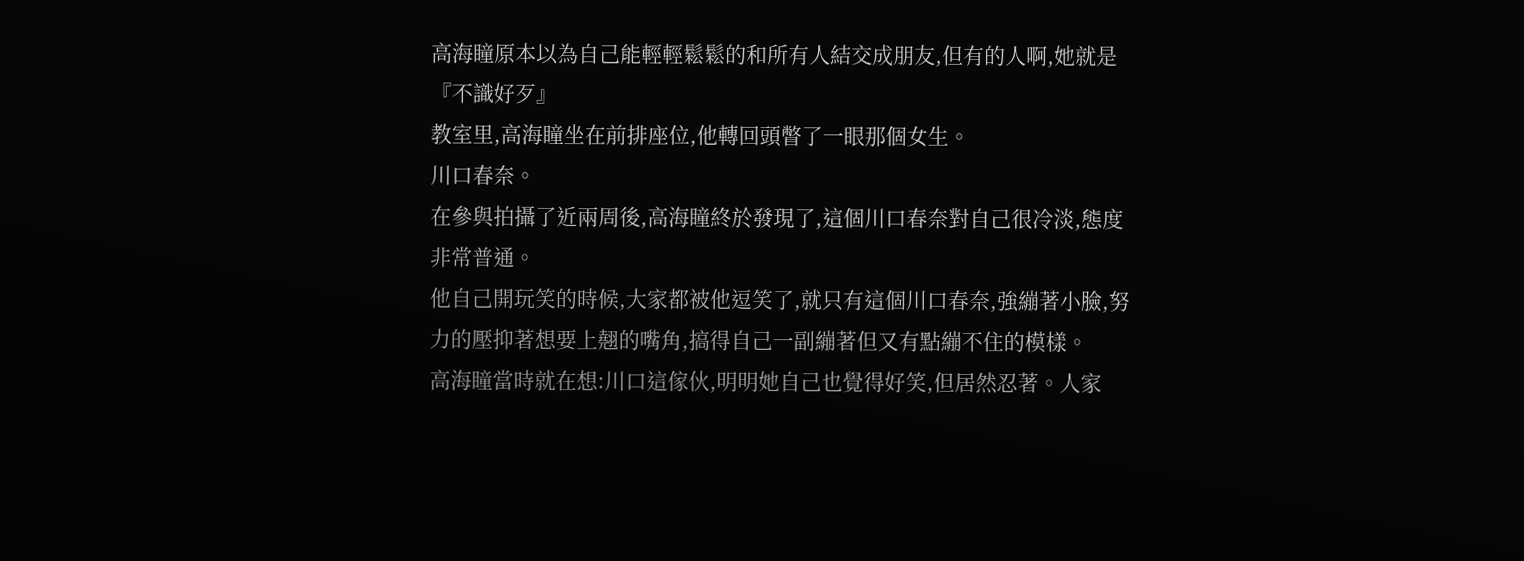高海瞳原本以為自己能輕輕鬆鬆的和所有人結交成朋友,但有的人啊,她就是『不識好歹』
教室里,高海瞳坐在前排座位,他轉回頭瞥了一眼那個女生。
川口春奈。
在參與拍攝了近兩周後,高海瞳終於發現了,這個川口春奈對自己很冷淡,態度非常普通。
他自己開玩笑的時候,大家都被他逗笑了,就只有這個川口春奈,強繃著小臉,努力的壓抑著想要上翹的嘴角,搞得自己一副繃著但又有點繃不住的模樣。
高海瞳當時就在想:川口這傢伙,明明她自己也覺得好笑,但居然忍著。人家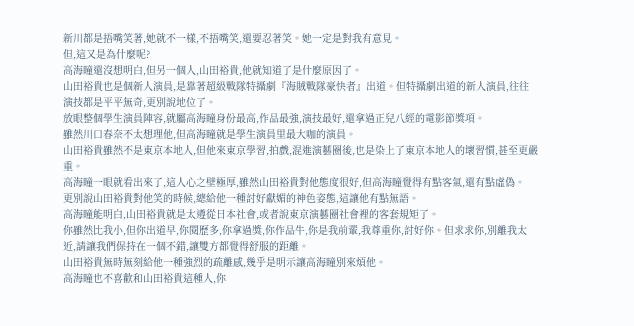新川都是捂嘴笑著,她就不一樣,不捂嘴笑,還要忍著笑。她一定是對我有意見。
但,這又是為什麼呢?
高海瞳還沒想明白,但另一個人,山田裕貴,他就知道了是什麼原因了。
山田裕貴也是個新人演員,是靠著超級戰隊特攝劇『海賊戰隊豪快者』出道。但特攝劇出道的新人演員,往往演技都是平平無奇,更別說地位了。
放眼整個學生演員陣容,就屬高海瞳身份最高,作品最強,演技最好,還拿過正兒八經的電影節獎項。
雖然川口春奈不太想理他,但高海瞳就是學生演員里最大咖的演員。
山田裕貴雖然不是東京本地人,但他來東京學習,拍戲,混進演藝圈後,也是染上了東京本地人的壞習慣,甚至更嚴重。
高海瞳一眼就看出來了,這人心之壁極厚,雖然山田裕貴對他態度很好,但高海瞳覺得有點客氣,還有點虛偽。
更別說山田裕貴對他笑的時候,總給他一種討好獻媚的神色姿態,這讓他有點無語。
高海瞳能明白,山田裕貴就是太遵從日本社會,或者說東京演藝圈社會裡的客套規矩了。
你雖然比我小,但你出道早,你閱歷多,你拿過獎,你作品牛,你是我前輩,我尊重你,討好你。但求求你,別離我太近,請讓我們保持在一個不錯,讓雙方都覺得舒服的距離。
山田裕貴無時無刻給他一種強烈的疏離感,幾乎是明示讓高海瞳別來煩他。
高海瞳也不喜歡和山田裕貴這種人,你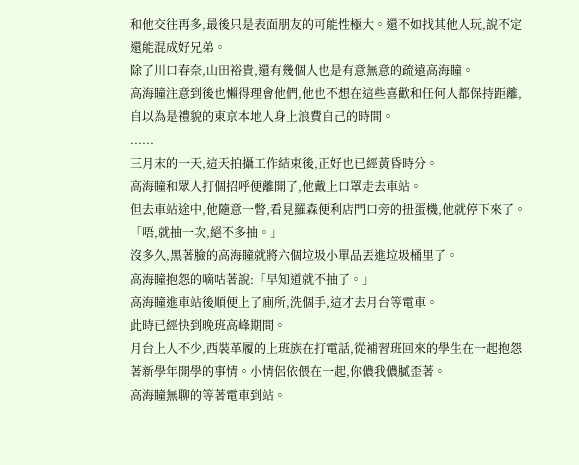和他交往再多,最後只是表面朋友的可能性極大。還不如找其他人玩,說不定還能混成好兄弟。
除了川口春奈,山田裕貴,還有幾個人也是有意無意的疏遠高海瞳。
高海瞳注意到後也懶得理會他們,他也不想在這些喜歡和任何人都保持距離,自以為是禮貌的東京本地人身上浪費自己的時間。
......
三月末的一天,這天拍攝工作結束後,正好也已經黃昏時分。
高海瞳和眾人打個招呼便離開了,他戴上口罩走去車站。
但去車站途中,他隨意一瞥,看見羅森便利店門口旁的扭蛋機,他就停下來了。
「唔,就抽一次,絕不多抽。」
沒多久,黑著臉的高海瞳就將六個垃圾小單品丟進垃圾桶里了。
高海瞳抱怨的嘀咕著說:「早知道就不抽了。」
高海瞳進車站後順便上了廁所,洗個手,這才去月台等電車。
此時已經快到晚班高峰期間。
月台上人不少,西裝革履的上班族在打電話,從補習班回來的學生在一起抱怨著新學年開學的事情。小情侶依偎在一起,你儂我儂膩歪著。
高海瞳無聊的等著電車到站。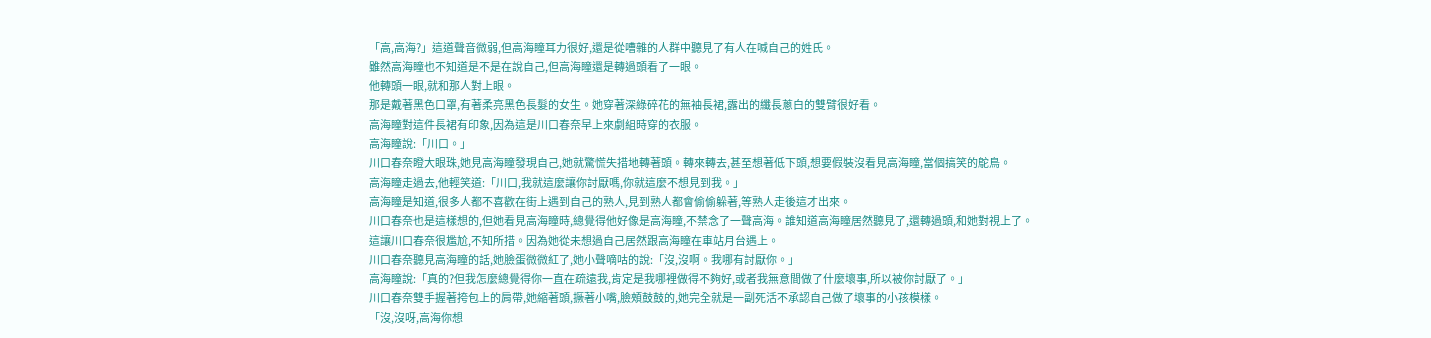「高,高海?」這道聲音微弱,但高海瞳耳力很好,還是從嘈雜的人群中聽見了有人在喊自己的姓氏。
雖然高海瞳也不知道是不是在說自己,但高海瞳還是轉過頭看了一眼。
他轉頭一眼,就和那人對上眼。
那是戴著黑色口罩,有著柔亮黑色長髮的女生。她穿著深綠碎花的無袖長裙,露出的纖長蔥白的雙臂很好看。
高海瞳對這件長裙有印象,因為這是川口春奈早上來劇組時穿的衣服。
高海瞳說:「川口。」
川口春奈瞪大眼珠,她見高海瞳發現自己,她就驚慌失措地轉著頭。轉來轉去,甚至想著低下頭,想要假裝沒看見高海瞳,當個搞笑的鴕鳥。
高海瞳走過去,他輕笑道:「川口,我就這麼讓你討厭嗎,你就這麼不想見到我。」
高海瞳是知道,很多人都不喜歡在街上遇到自己的熟人,見到熟人都會偷偷躲著,等熟人走後這才出來。
川口春奈也是這樣想的,但她看見高海瞳時,總覺得他好像是高海瞳,不禁念了一聲高海。誰知道高海瞳居然聽見了,還轉過頭,和她對視上了。
這讓川口春奈很尷尬,不知所措。因為她從未想過自己居然跟高海瞳在車站月台遇上。
川口春奈聽見高海瞳的話,她臉蛋微微紅了,她小聲嘀咕的說:「沒,沒啊。我哪有討厭你。」
高海瞳說:「真的?但我怎麼總覺得你一直在疏遠我,肯定是我哪裡做得不夠好,或者我無意間做了什麼壞事,所以被你討厭了。」
川口春奈雙手握著挎包上的肩帶,她縮著頭,撅著小嘴,臉頰鼓鼓的,她完全就是一副死活不承認自己做了壞事的小孩模樣。
「沒,沒呀,高海你想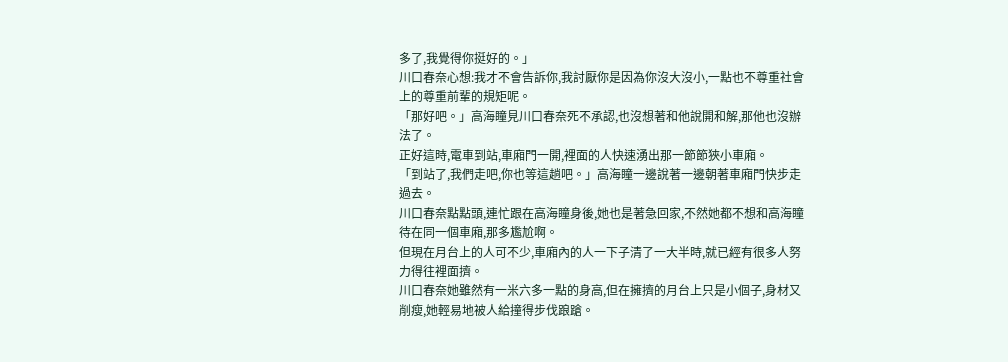多了,我覺得你挺好的。」
川口春奈心想:我才不會告訴你,我討厭你是因為你沒大沒小,一點也不尊重社會上的尊重前輩的規矩呢。
「那好吧。」高海瞳見川口春奈死不承認,也沒想著和他說開和解,那他也沒辦法了。
正好這時,電車到站,車廂門一開,裡面的人快速湧出那一節節狹小車廂。
「到站了,我們走吧,你也等這趟吧。」高海瞳一邊說著一邊朝著車廂門快步走過去。
川口春奈點點頭,連忙跟在高海瞳身後,她也是著急回家,不然她都不想和高海瞳待在同一個車廂,那多尷尬啊。
但現在月台上的人可不少,車廂內的人一下子清了一大半時,就已經有很多人努力得往裡面擠。
川口春奈她雖然有一米六多一點的身高,但在擁擠的月台上只是小個子,身材又削瘦,她輕易地被人給撞得步伐踉蹌。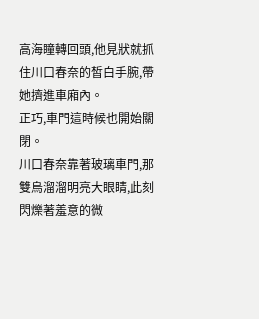高海瞳轉回頭,他見狀就抓住川口春奈的皙白手腕,帶她擠進車廂內。
正巧,車門這時候也開始關閉。
川口春奈靠著玻璃車門,那雙烏溜溜明亮大眼睛,此刻閃爍著羞意的微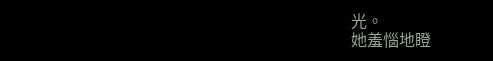光。
她羞惱地瞪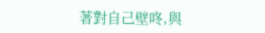著對自己壁咚,與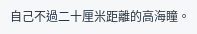自己不過二十厘米距離的高海瞳。